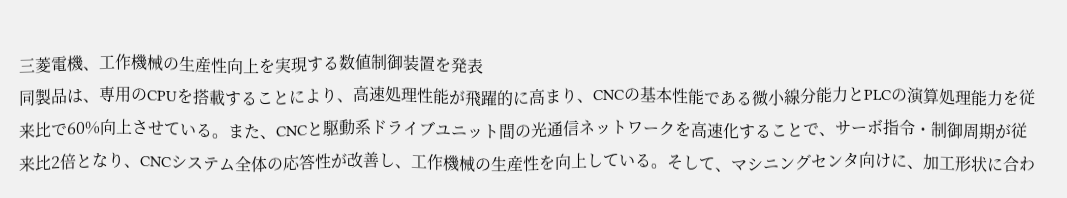三菱電機、工作機械の生産性向上を実現する数値制御装置を発表
同製品は、専用のCPUを搭載することにより、高速処理性能が飛躍的に高まり、CNCの基本性能である微小線分能力とPLCの演算処理能力を従来比で60%向上させている。また、CNCと駆動系ドライブユニット間の光通信ネットワークを高速化することで、サーボ指令・制御周期が従来比2倍となり、CNCシステム全体の応答性が改善し、工作機械の生産性を向上している。そして、マシニングセンタ向けに、加工形状に合わ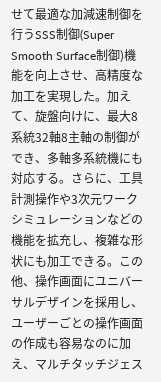せて最適な加減速制御を行うSSS制御(Super Smooth Surface制御)機能を向上させ、高精度な加工を実現した。加えて、旋盤向けに、最大8系統32軸8主軸の制御ができ、多軸多系統機にも対応する。さらに、工具計測操作や3次元ワークシミュレーションなどの機能を拡充し、複雑な形状にも加工できる。この他、操作画面にユニバーサルデザインを採用し、ユーザーごとの操作画面の作成も容易なのに加え、マルチタッチジェス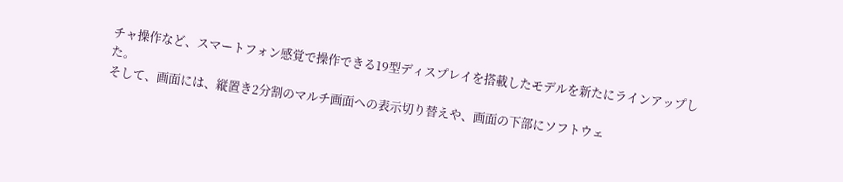チャ操作など、スマートフォン感覚で操作できる19型ディスプレイを搭載したモデルを新たにラインアップした。
そして、画面には、縦置き2分割のマルチ画面への表示切り替えや、画面の下部にソフトウェ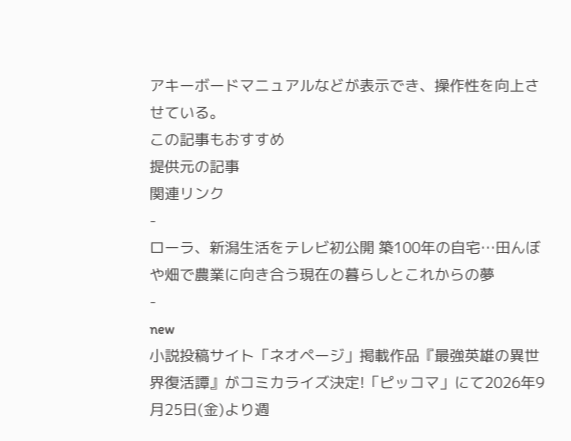アキーボードマニュアルなどが表示でき、操作性を向上させている。
この記事もおすすめ
提供元の記事
関連リンク
-
ローラ、新潟生活をテレビ初公開 築100年の自宅…田んぼや畑で農業に向き合う現在の暮らしとこれからの夢
-
new
小説投稿サイト「ネオページ」掲載作品『最強英雄の異世界復活譚』がコミカライズ決定!「ピッコマ」にて2026年9月25日(金)より週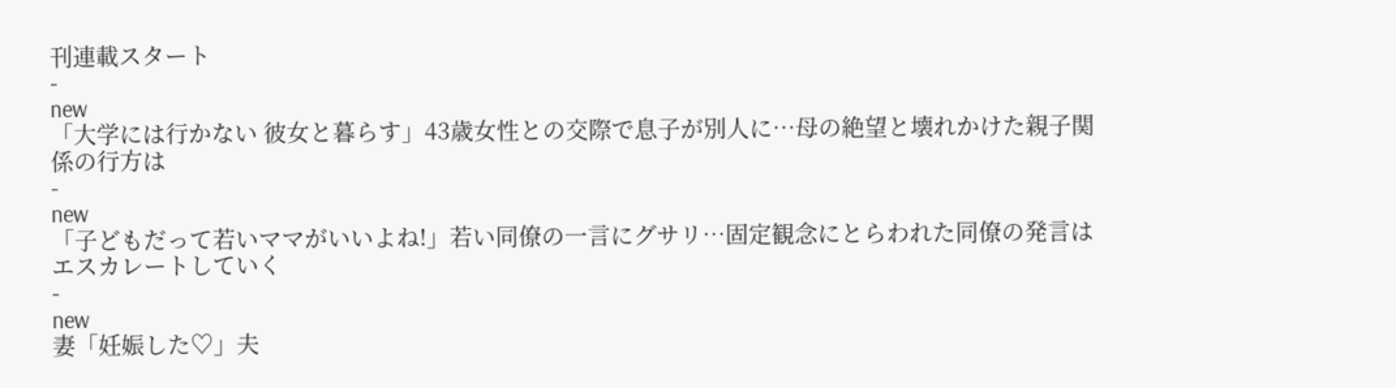刊連載スタート
-
new
「大学には行かない 彼女と暮らす」43歳女性との交際で息子が別人に…母の絶望と壊れかけた親子関係の行方は
-
new
「子どもだって若いママがいいよね!」若い同僚の一言にグサリ…固定観念にとらわれた同僚の発言はエスカレートしていく
-
new
妻「妊娠した♡」夫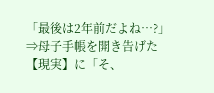「最後は2年前だよね…?」⇒母子手帳を開き告げた【現実】に「そ、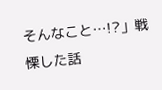そんなこと…!?」戦慄した話